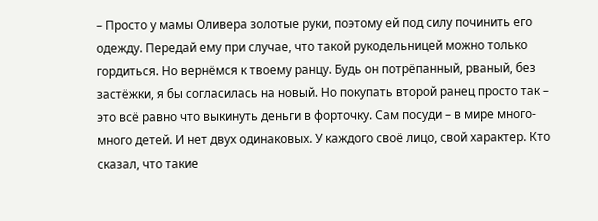– Просто у мамы Оливера золотые руки, поэтому ей под силу починить его одежду. Передай ему при случае, что такой рукодельницей можно только гордиться. Но вернёмся к твоему ранцу. Будь он потрёпанный, рваный, без застёжки, я бы согласилась на новый. Но покупать второй ранец просто так – это всё равно что выкинуть деньги в форточку. Сам посуди – в мире много-много детей. И нет двух одинаковых. У каждого своё лицо, свой характер. Кто сказал, что такие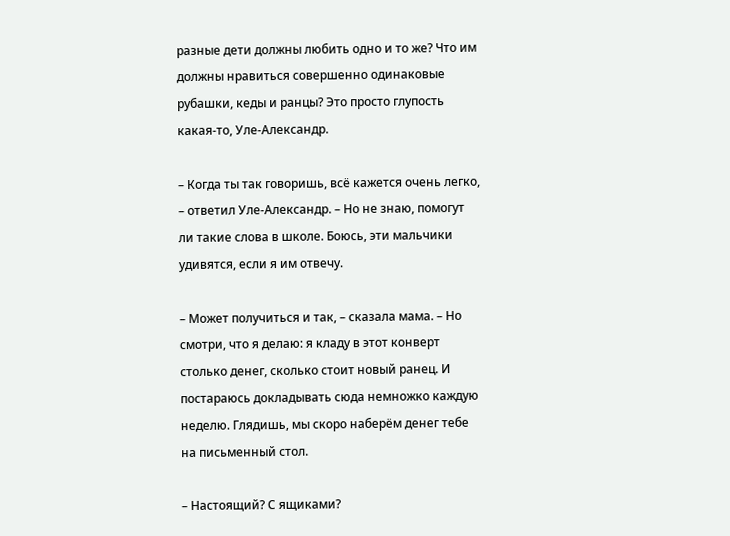разные дети должны любить одно и то же? Что им должны нравиться совершенно одинаковые рубашки, кеды и ранцы? Это просто глупость какая-то, Уле-Александр.

– Когда ты так говоришь, всё кажется очень легко, – ответил Уле-Александр. – Но не знаю, помогут ли такие слова в школе. Боюсь, эти мальчики удивятся, если я им отвечу.

– Может получиться и так, – сказала мама. – Но смотри, что я делаю: я кладу в этот конверт столько денег, сколько стоит новый ранец. И постараюсь докладывать сюда немножко каждую неделю. Глядишь, мы скоро наберём денег тебе на письменный стол.

– Настоящий? С ящиками?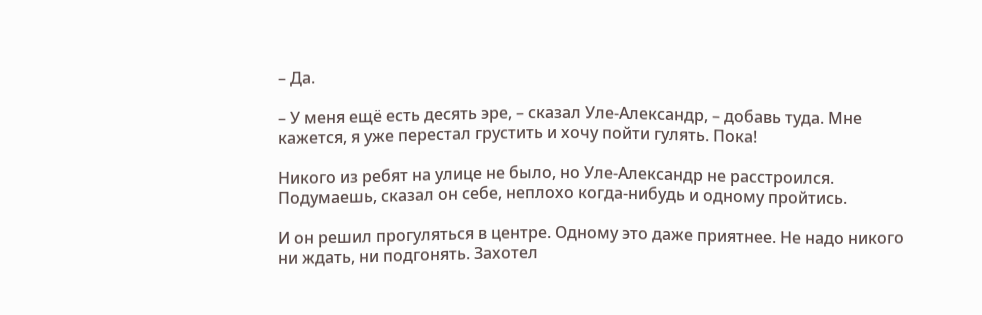– Да.

– У меня ещё есть десять эре, – сказал Уле-Александр, – добавь туда. Мне кажется, я уже перестал грустить и хочу пойти гулять. Пока!

Никого из ребят на улице не было, но Уле-Александр не расстроился. Подумаешь, сказал он себе, неплохо когда-нибудь и одному пройтись.

И он решил прогуляться в центре. Одному это даже приятнее. Не надо никого ни ждать, ни подгонять. Захотел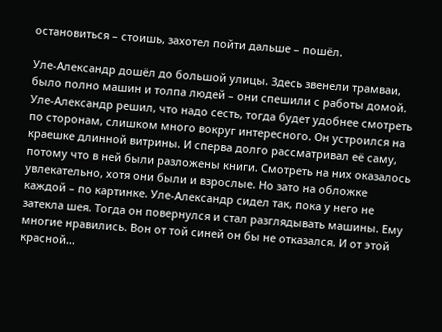остановиться – стоишь, захотел пойти дальше – пошёл.

Уле-Александр дошёл до большой улицы. Здесь звенели трамваи, было полно машин и толпа людей – они спешили с работы домой. Уле-Александр решил, что надо сесть, тогда будет удобнее смотреть по сторонам, слишком много вокруг интересного. Он устроился на краешке длинной витрины. И сперва долго рассматривал её саму, потому что в ней были разложены книги. Смотреть на них оказалось увлекательно, хотя они были и взрослые. Но зато на обложке каждой – по картинке. Уле-Александр сидел так, пока у него не затекла шея. Тогда он повернулся и стал разглядывать машины. Ему многие нравились. Вон от той синей он бы не отказался. И от этой красной…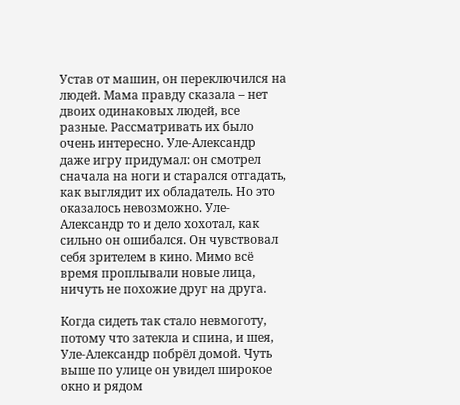Устав от машин, он переключился на людей. Мама правду сказала – нет двоих одинаковых людей, все разные. Рассматривать их было очень интересно. Уле-Александр даже игру придумал: он смотрел сначала на ноги и старался отгадать, как выглядит их обладатель. Но это оказалось невозможно. Уле-Александр то и дело хохотал, как сильно он ошибался. Он чувствовал себя зрителем в кино. Мимо всё время проплывали новые лица, ничуть не похожие друг на друга.

Когда сидеть так стало невмоготу, потому что затекла и спина, и шея, Уле-Александр побрёл домой. Чуть выше по улице он увидел широкое окно и рядом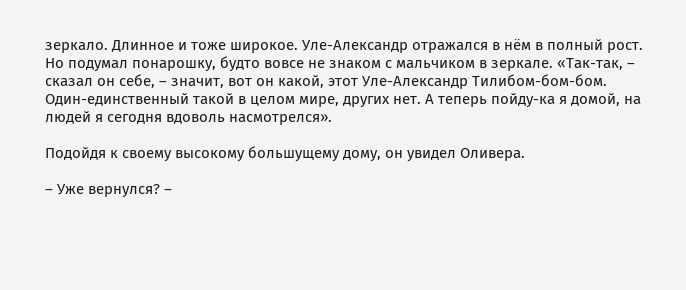зеркало. Длинное и тоже широкое. Уле-Александр отражался в нём в полный рост. Но подумал понарошку, будто вовсе не знаком с мальчиком в зеркале. «Так-так, – сказал он себе, – значит, вот он какой, этот Уле-Александр Тилибом-бом-бом. Один-единственный такой в целом мире, других нет. А теперь пойду-ка я домой, на людей я сегодня вдоволь насмотрелся».

Подойдя к своему высокому большущему дому, он увидел Оливера.

– Уже вернулся? –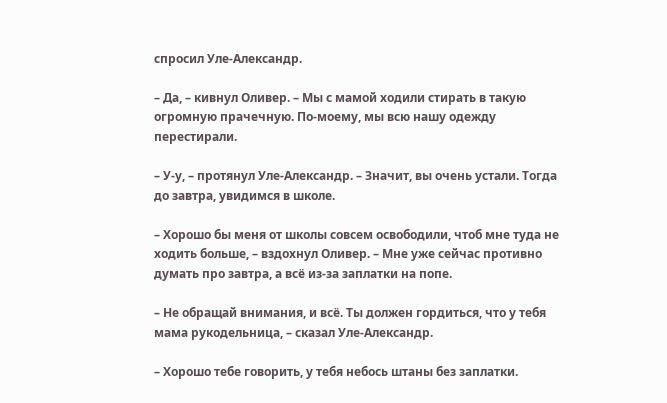спросил Уле-Александр.

– Да, – кивнул Оливер. – Мы с мамой ходили стирать в такую огромную прачечную. По-моему, мы всю нашу одежду перестирали.

– У-у, – протянул Уле-Александр. – Значит, вы очень устали. Тогда до завтра, увидимся в школе.

– Хорошо бы меня от школы совсем освободили, чтоб мне туда не ходить больше, – вздохнул Оливер. – Мне уже сейчас противно думать про завтра, а всё из-за заплатки на попе.

– Не обращай внимания, и всё. Ты должен гордиться, что у тебя мама рукодельница, – сказал Уле-Александр.

– Хорошо тебе говорить, у тебя небось штаны без заплатки.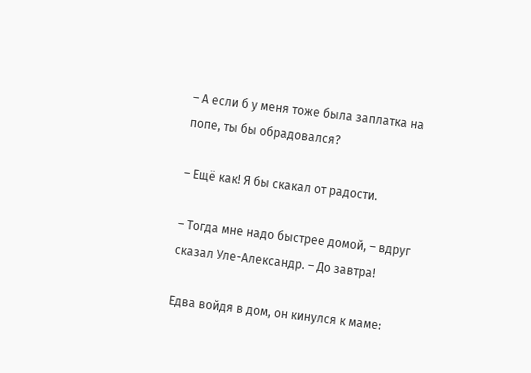– А если б у меня тоже была заплатка на попе, ты бы обрадовался?

– Ещё как! Я бы скакал от радости.

– Тогда мне надо быстрее домой, – вдруг сказал Уле-Александр. – До завтра!

Едва войдя в дом, он кинулся к маме: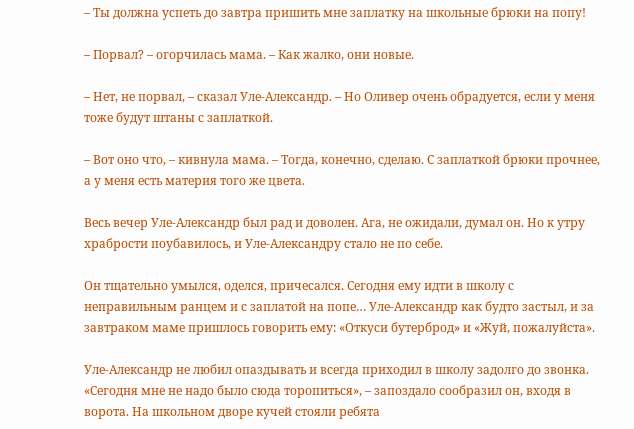– Ты должна успеть до завтра пришить мне заплатку на школьные брюки на попу!

– Порвал? – огорчилась мама. – Как жалко, они новые.

– Нет, не порвал, – сказал Уле-Александр. – Но Оливер очень обрадуется, если у меня тоже будут штаны с заплаткой.

– Вот оно что, – кивнула мама. – Тогда, конечно, сделаю. С заплаткой брюки прочнее, а у меня есть материя того же цвета.

Весь вечер Уле-Александр был рад и доволен. Ага, не ожидали, думал он. Но к утру храбрости поубавилось, и Уле-Александру стало не по себе.

Он тщательно умылся, оделся, причесался. Сегодня ему идти в школу с неправильным ранцем и с заплатой на попе… Уле-Александр как будто застыл, и за завтраком маме пришлось говорить ему: «Откуси бутерброд» и «Жуй, пожалуйста».

Уле-Александр не любил опаздывать и всегда приходил в школу задолго до звонка. «Сегодня мне не надо было сюда торопиться», – запоздало сообразил он, входя в ворота. На школьном дворе кучей стояли ребята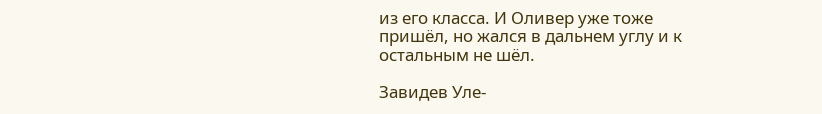из его класса. И Оливер уже тоже пришёл, но жался в дальнем углу и к остальным не шёл.

Завидев Уле-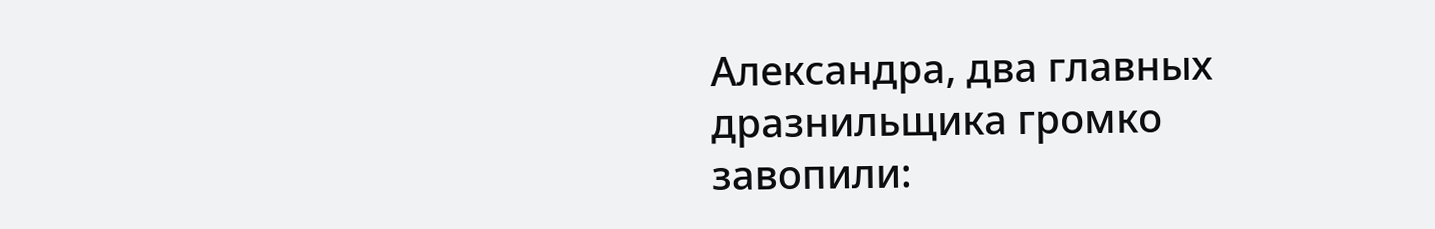Александра, два главных дразнильщика громко завопили: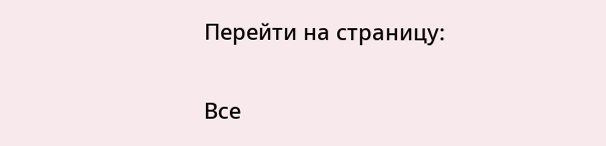Перейти на страницу:

Все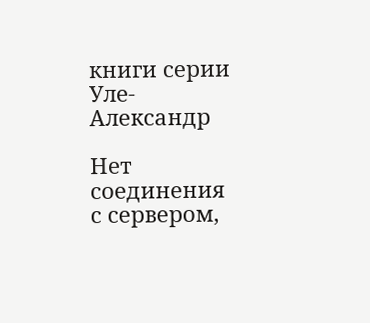книги серии Уле-Александр

Нет соединения с сервером,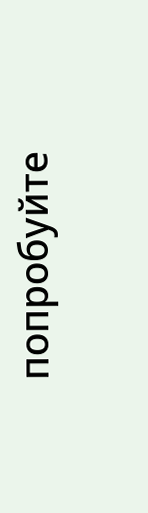попробуйте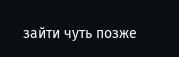зайти чуть позже